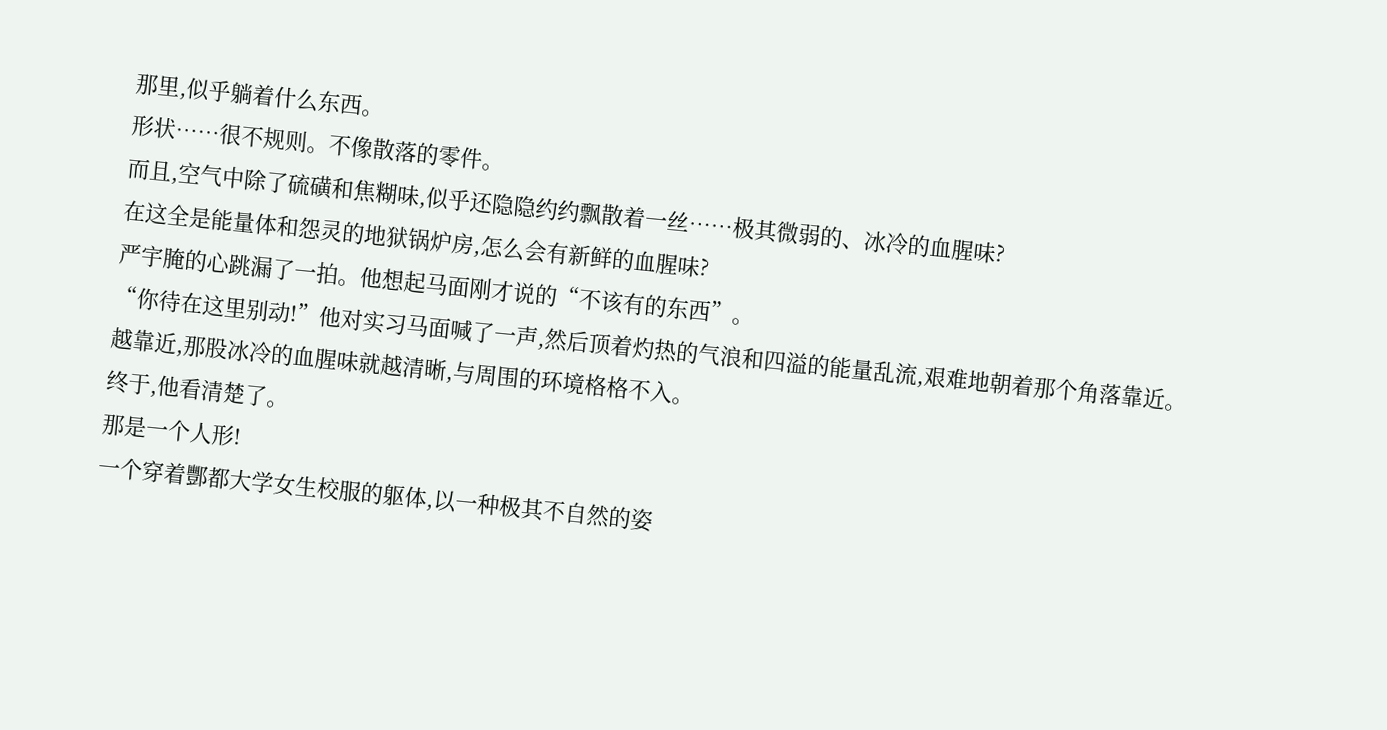那里,似乎躺着什么东西。
形状……很不规则。不像散落的零件。
而且,空气中除了硫磺和焦糊味,似乎还隐隐约约飘散着一丝……极其微弱的、冰冷的血腥味?
在这全是能量体和怨灵的地狱锅炉房,怎么会有新鲜的血腥味?
严宇腌的心跳漏了一拍。他想起马面刚才说的“不该有的东西”。
“你待在这里别动!”他对实习马面喊了一声,然后顶着灼热的气浪和四溢的能量乱流,艰难地朝着那个角落靠近。
越靠近,那股冰冷的血腥味就越清晰,与周围的环境格格不入。
终于,他看清楚了。
那是一个人形!
一个穿着酆都大学女生校服的躯体,以一种极其不自然的姿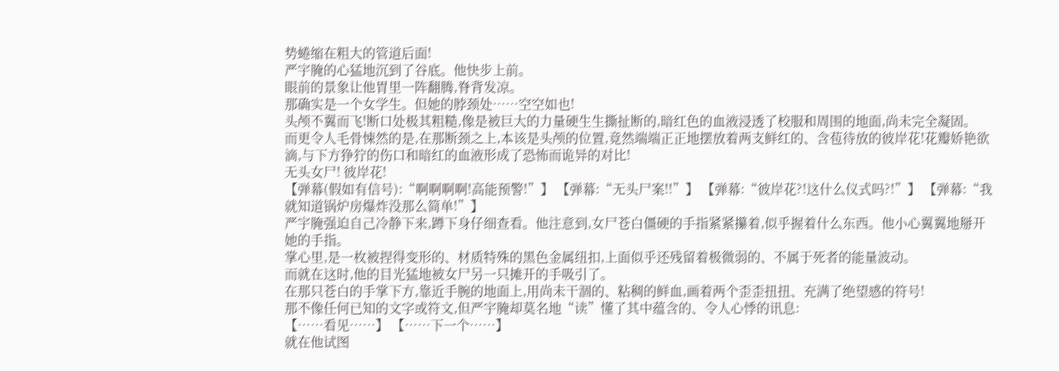势蜷缩在粗大的管道后面!
严宇腌的心猛地沉到了谷底。他快步上前。
眼前的景象让他胃里一阵翻腾,脊背发凉。
那确实是一个女学生。但她的脖颈处……空空如也!
头颅不翼而飞!断口处极其粗糙,像是被巨大的力量硬生生撕扯断的,暗红色的血液浸透了校服和周围的地面,尚未完全凝固。
而更令人毛骨悚然的是,在那断颈之上,本该是头颅的位置,竟然端端正正地摆放着两支鲜红的、含苞待放的彼岸花!花瓣娇艳欲滴,与下方狰狞的伤口和暗红的血液形成了恐怖而诡异的对比!
无头女尸! 彼岸花!
【弹幕(假如有信号):“啊啊啊啊!高能预警!”】 【弹幕:“无头尸案!!”】 【弹幕:“彼岸花?!这什么仪式吗?!”】 【弹幕:“我就知道锅炉房爆炸没那么简单!”】
严宇腌强迫自己冷静下来,蹲下身仔细查看。他注意到,女尸苍白僵硬的手指紧紧攥着,似乎握着什么东西。他小心翼翼地掰开她的手指。
掌心里,是一枚被捏得变形的、材质特殊的黑色金属纽扣,上面似乎还残留着极微弱的、不属于死者的能量波动。
而就在这时,他的目光猛地被女尸另一只摊开的手吸引了。
在那只苍白的手掌下方,靠近手腕的地面上,用尚未干涸的、粘稠的鲜血,画着两个歪歪扭扭、充满了绝望感的符号!
那不像任何已知的文字或符文,但严宇腌却莫名地“读”懂了其中蕴含的、令人心悸的讯息:
【……看见……】 【……下一个……】
就在他试图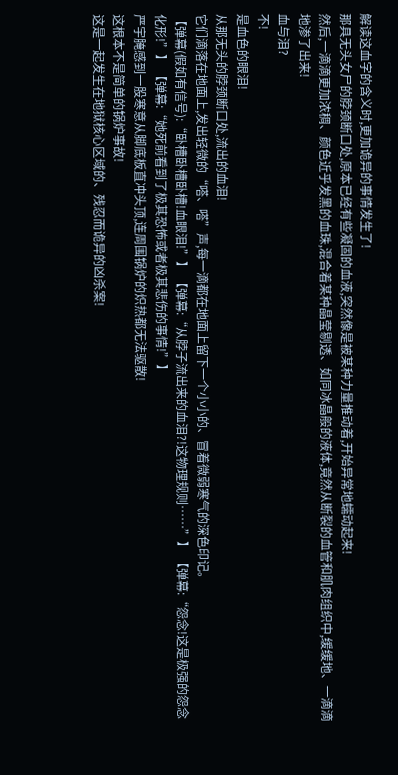解读这血字的含义时,更加诡异的事情发生了!
那具无头女尸的脖颈断口处,原本已经有些凝固的血液,突然像是被某种力量推动着,开始异常地蠕动起来!
然后,一滴滴更加浓稠、颜色近乎发黑的血珠,混合着某种晶莹剔透、如同冰晶般的液体,竟然从断裂的血管和肌肉组织中,缓缓地、一滴滴地渗了出来!
血与泪?
不!
是血色的眼泪!
从那无头的脖颈断口处,流出的血泪!
它们滴落在地面上,发出轻微的“嗒、嗒”声,每一滴都在地面上留下一个小小的、冒着微弱寒气的深色印记。
【弹幕(假如有信号):“卧槽卧槽卧槽!血眼泪!”】 【弹幕:“从脖子流出来的血泪?!这物理规则……”】 【弹幕:“怨念!这是极强的怨念化形!”】 【弹幕:“她死前看到了极其恐怖或者极其悲伤的事情!”】
严宇腌感到一股寒意从脚底板直冲头顶,连周围锅炉的炽热都无法驱散!
这根本不是简单的锅炉事故!
这是一起发生在地狱核心区域的、残忍而诡异的凶杀案!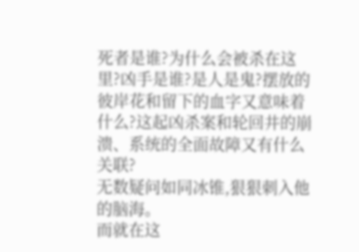死者是谁?为什么会被杀在这里?凶手是谁?是人是鬼?摆放的彼岸花和留下的血字又意味着什么?这起凶杀案和轮回井的崩溃、系统的全面故障又有什么关联?
无数疑问如同冰锥,狠狠刺入他的脑海。
而就在这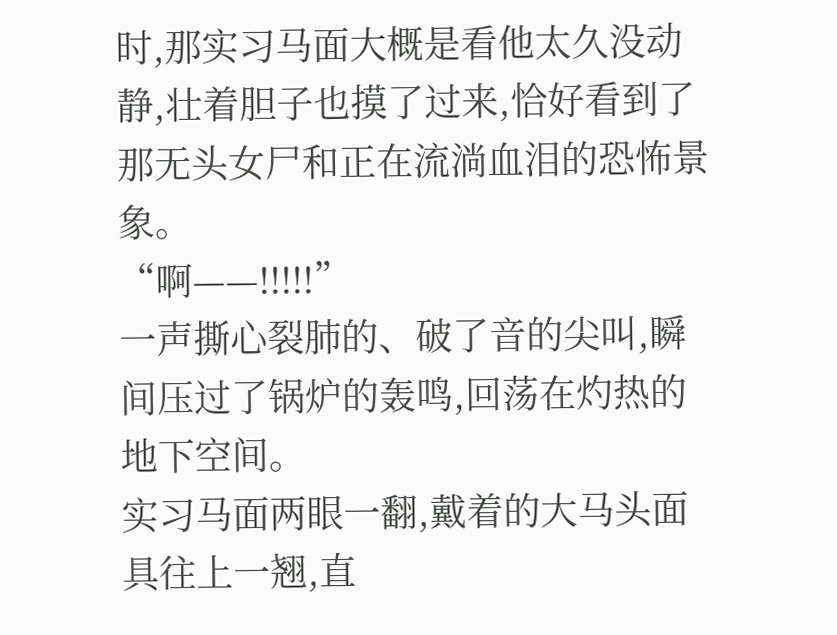时,那实习马面大概是看他太久没动静,壮着胆子也摸了过来,恰好看到了那无头女尸和正在流淌血泪的恐怖景象。
“啊——!!!!!”
一声撕心裂肺的、破了音的尖叫,瞬间压过了锅炉的轰鸣,回荡在灼热的地下空间。
实习马面两眼一翻,戴着的大马头面具往上一翘,直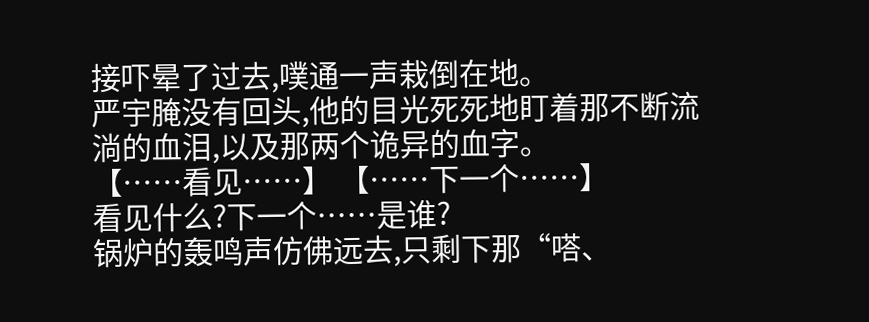接吓晕了过去,噗通一声栽倒在地。
严宇腌没有回头,他的目光死死地盯着那不断流淌的血泪,以及那两个诡异的血字。
【……看见……】 【……下一个……】
看见什么?下一个……是谁?
锅炉的轰鸣声仿佛远去,只剩下那“嗒、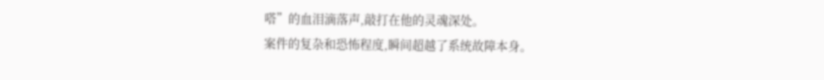嗒”的血泪滴落声,敲打在他的灵魂深处。
案件的复杂和恐怖程度,瞬间超越了系统故障本身。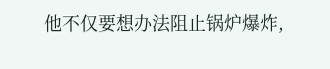他不仅要想办法阻止锅炉爆炸,